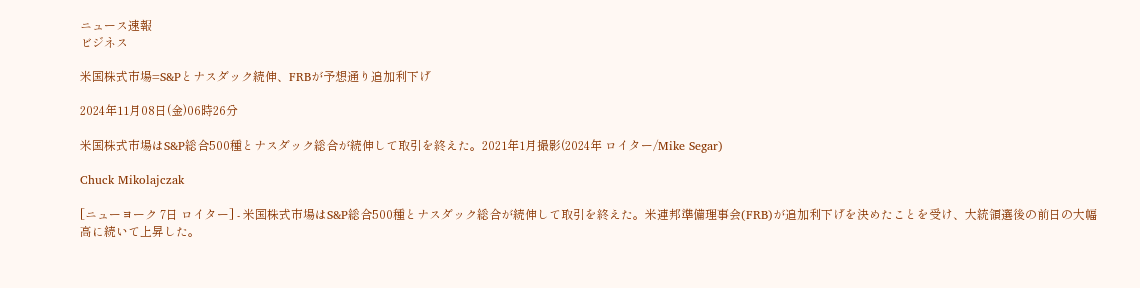ニュース速報
ビジネス

米国株式市場=S&Pとナスダック続伸、FRBが予想通り追加利下げ

2024年11月08日(金)06時26分

米国株式市場はS&P総合500種とナスダック総合が続伸して取引を終えた。2021年1月撮影(2024年 ロイター/Mike Segar)

Chuck Mikolajczak

[ニューヨーク 7日 ロイター] - 米国株式市場はS&P総合500種とナスダック総合が続伸して取引を終えた。米連邦準備理事会(FRB)が追加利下げを決めたことを受け、大統領選後の前日の大幅高に続いて上昇した。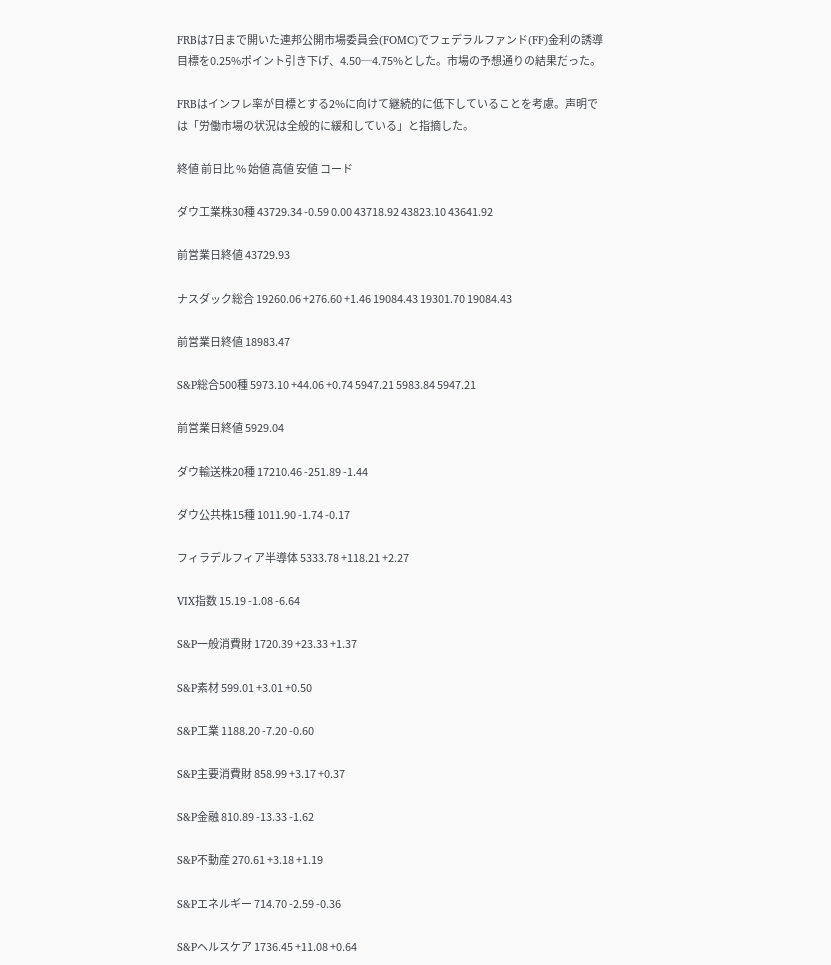FRBは7日まで開いた連邦公開市場委員会(FOMC)でフェデラルファンド(FF)金利の誘導目標を0.25%ポイント引き下げ、4.50─4.75%とした。市場の予想通りの結果だった。

FRBはインフレ率が目標とする2%に向けて継続的に低下していることを考慮。声明では「労働市場の状況は全般的に緩和している」と指摘した。

終値 前日比 % 始値 高値 安値 コード

ダウ工業株30種 43729.34 -0.59 0.00 43718.92 43823.10 43641.92

前営業日終値 43729.93

ナスダック総合 19260.06 +276.60 +1.46 19084.43 19301.70 19084.43

前営業日終値 18983.47

S&P総合500種 5973.10 +44.06 +0.74 5947.21 5983.84 5947.21

前営業日終値 5929.04

ダウ輸送株20種 17210.46 -251.89 -1.44

ダウ公共株15種 1011.90 -1.74 -0.17

フィラデルフィア半導体 5333.78 +118.21 +2.27

VIX指数 15.19 -1.08 -6.64

S&P一般消費財 1720.39 +23.33 +1.37

S&P素材 599.01 +3.01 +0.50

S&P工業 1188.20 -7.20 -0.60

S&P主要消費財 858.99 +3.17 +0.37

S&P金融 810.89 -13.33 -1.62

S&P不動産 270.61 +3.18 +1.19

S&Pエネルギー 714.70 -2.59 -0.36

S&Pヘルスケア 1736.45 +11.08 +0.64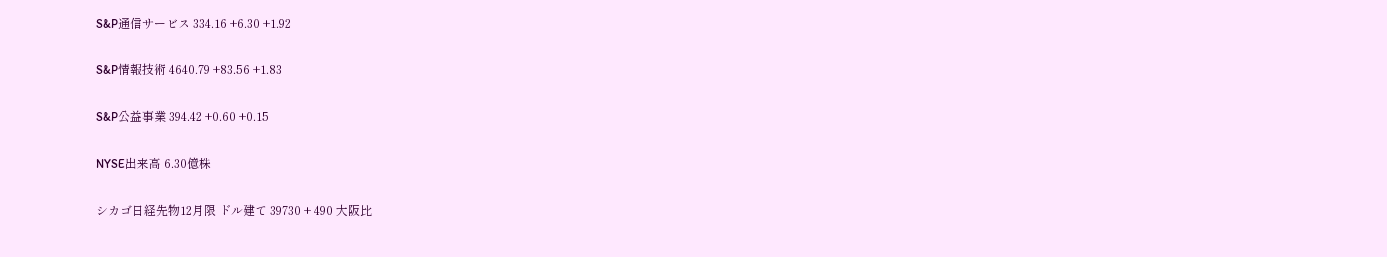S&P通信サービス 334.16 +6.30 +1.92

S&P情報技術 4640.79 +83.56 +1.83

S&P公益事業 394.42 +0.60 +0.15

NYSE出来高 6.30億株

シカゴ日経先物12月限 ドル建て 39730 + 490 大阪比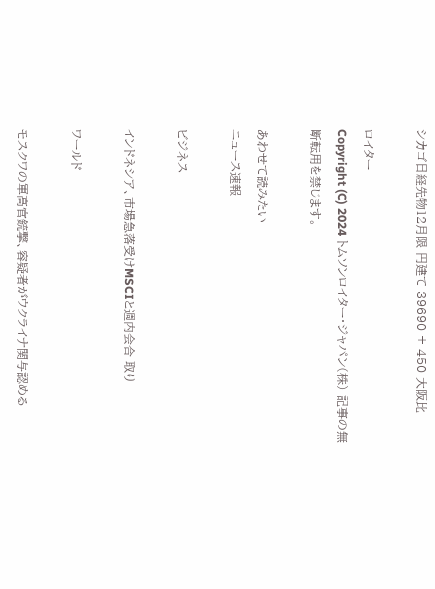シカゴ日経先物12月限 円建て 39690 + 450 大阪比

ロイター
Copyright (C) 2024 トムソンロイター・ジャパン(株) 記事の無断転用を禁じます。

あわせて読みたい
ニュース速報

ビジネス

インドネシア、市場急落受けMSCIと週内会合 取り

ワールド

モスクワの軍高官銃撃、容疑者がウクライナ関与認める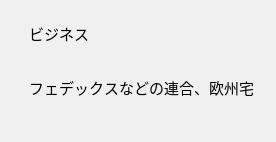ビジネス

フェデックスなどの連合、欧州宅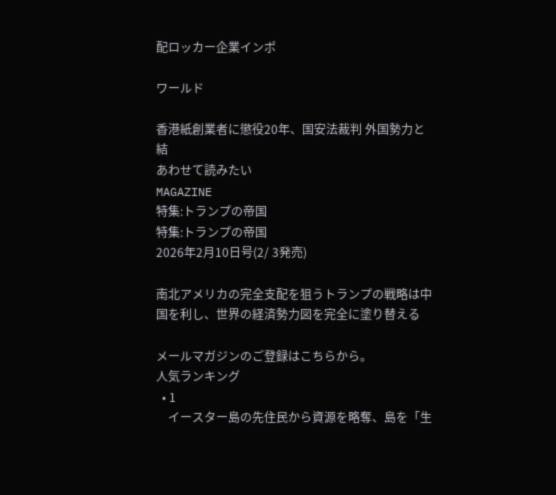配ロッカー企業インポ

ワールド

香港紙創業者に懲役20年、国安法裁判 外国勢力と結
あわせて読みたい
MAGAZINE
特集:トランプの帝国
特集:トランプの帝国
2026年2月10日号(2/ 3発売)

南北アメリカの完全支配を狙うトランプの戦略は中国を利し、世界の経済勢力図を完全に塗り替える

メールマガジンのご登録はこちらから。
人気ランキング
  • 1
    イースター島の先住民から資源を略奪、島を「生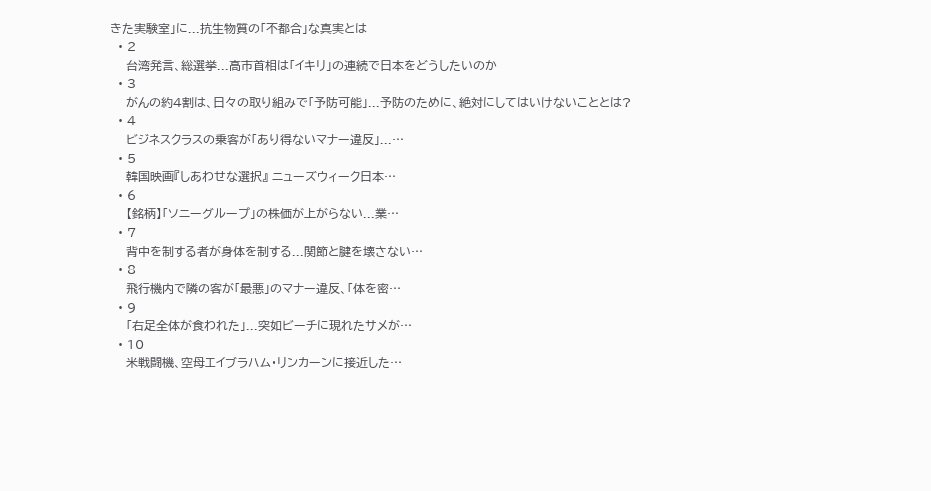きた実験室」に...抗生物質の「不都合」な真実とは
  • 2
    台湾発言、総選挙...高市首相は「イキリ」の連続で日本をどうしたいのか
  • 3
    がんの約4割は、日々の取り組みで「予防可能」...予防のために、絶対にしてはいけないこととは?
  • 4
    ビジネスクラスの乗客が「あり得ないマナー違反」...…
  • 5
    韓国映画『しあわせな選択』 ニューズウィーク日本…
  • 6
    【銘柄】「ソニーグループ」の株価が上がらない...業…
  • 7
    背中を制する者が身体を制する...関節と腱を壊さない…
  • 8
    飛行機内で隣の客が「最悪」のマナー違反、「体を密…
  • 9
    「右足全体が食われた」...突如ビーチに現れたサメが…
  • 10
    米戦闘機、空母エイブラハム・リンカーンに接近した…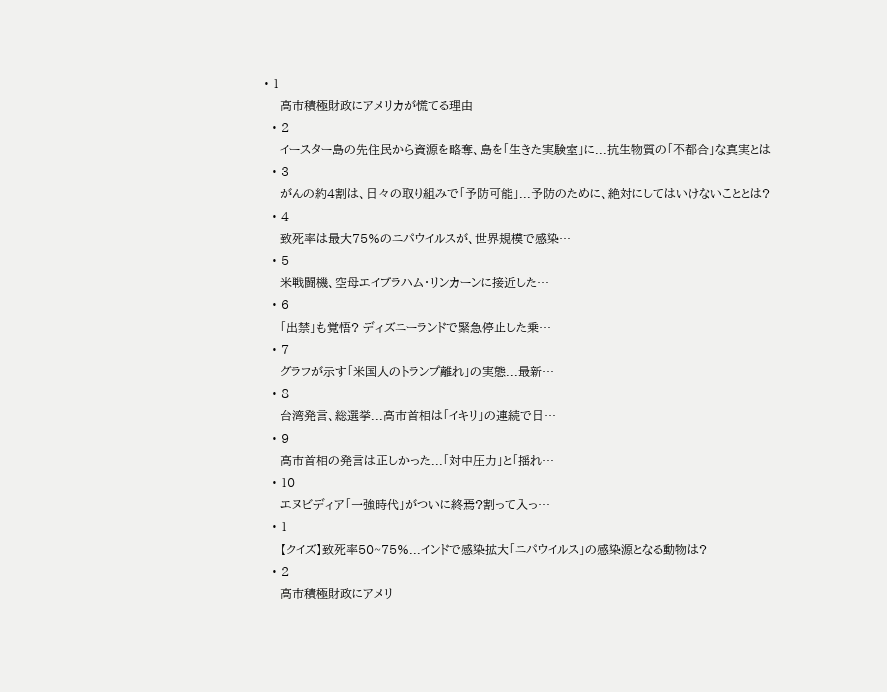• 1
    高市積極財政にアメリカが慌てる理由
  • 2
    イースター島の先住民から資源を略奪、島を「生きた実験室」に...抗生物質の「不都合」な真実とは
  • 3
    がんの約4割は、日々の取り組みで「予防可能」...予防のために、絶対にしてはいけないこととは?
  • 4
    致死率は最大75%のニパウイルスが、世界規模で感染…
  • 5
    米戦闘機、空母エイブラハム・リンカーンに接近した…
  • 6
    「出禁」も覚悟? ディズニーランドで緊急停止した乗…
  • 7
    グラフが示す「米国人のトランプ離れ」の実態...最新…
  • 8
    台湾発言、総選挙...高市首相は「イキリ」の連続で日…
  • 9
    高市首相の発言は正しかった...「対中圧力」と「揺れ…
  • 10
    エヌビディア「一強時代」がついに終焉?割って入っ…
  • 1
    【クイズ】致死率50~75%...インドで感染拡大「ニパウイルス」の感染源となる動物は?
  • 2
    高市積極財政にアメリ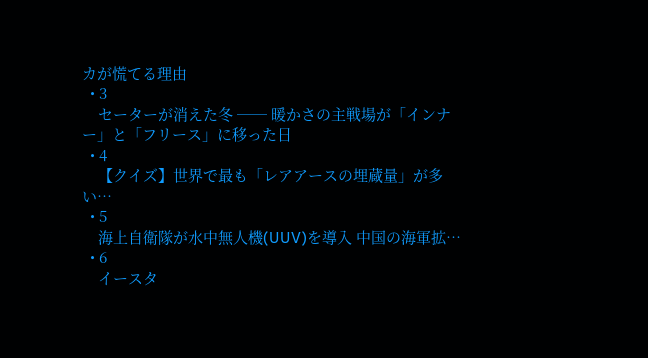カが慌てる理由
  • 3
    セーターが消えた冬 ── 暖かさの主戦場が「インナー」と「フリース」に移った日
  • 4
    【クイズ】世界で最も「レアアースの埋蔵量」が多い…
  • 5
    海上自衛隊が水中無人機(UUV)を導入 中国の海軍拡…
  • 6
    イースタ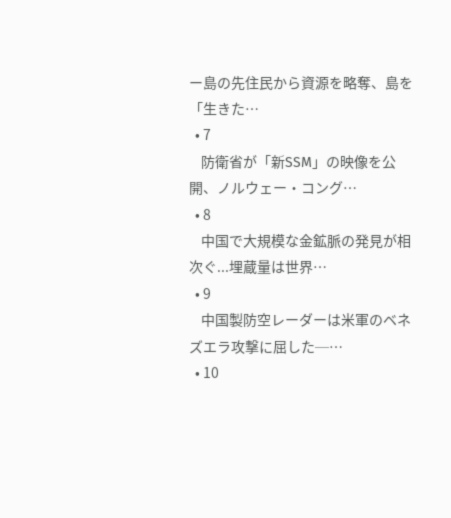ー島の先住民から資源を略奪、島を「生きた…
  • 7
    防衛省が「新SSM」の映像を公開、ノルウェー・コング…
  • 8
    中国で大規模な金鉱脈の発見が相次ぐ...埋蔵量は世界…
  • 9
    中国製防空レーダーは米軍のベネズエラ攻撃に屈した─…
  • 10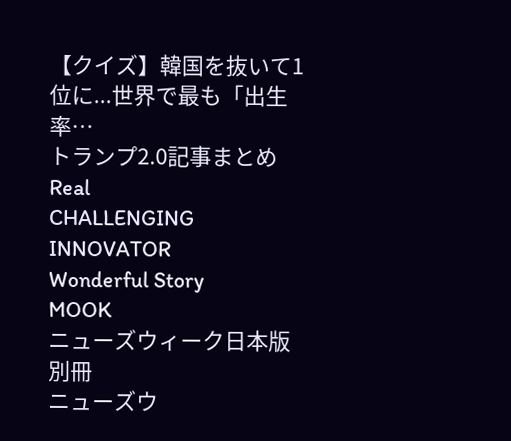【クイズ】韓国を抜いて1位に...世界で最も「出生率…
トランプ2.0記事まとめ
Real
CHALLENGING INNOVATOR
Wonderful Story
MOOK
ニューズウィーク日本版別冊
ニューズウ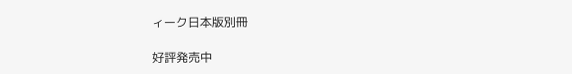ィーク日本版別冊

好評発売中